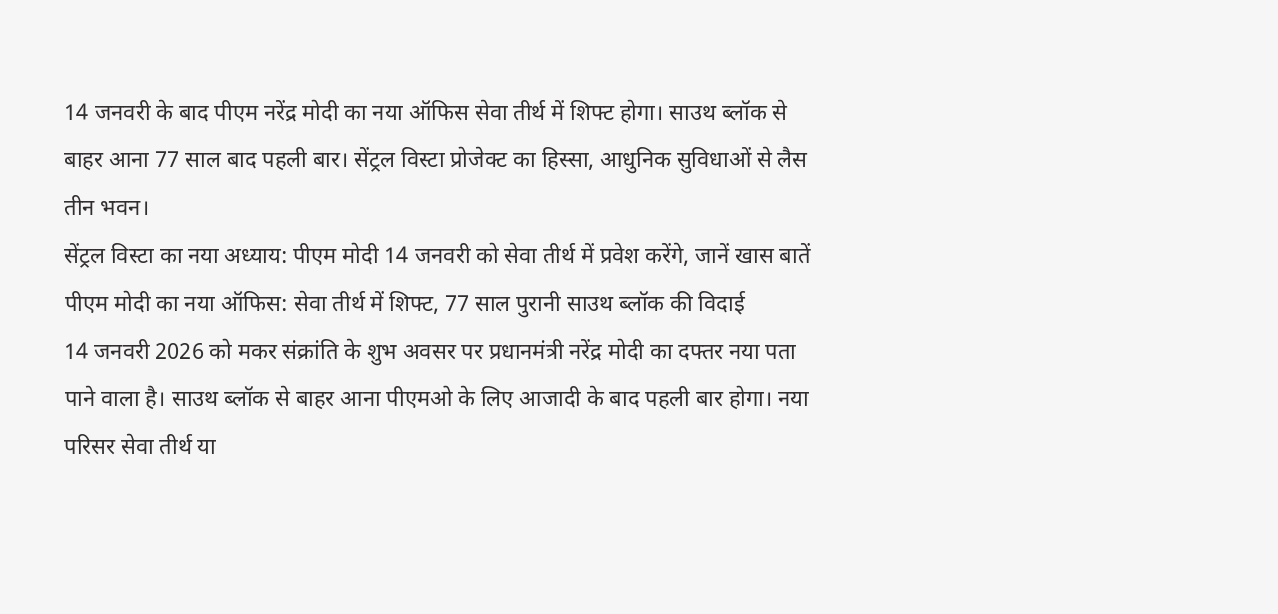14 जनवरी के बाद पीएम नरेंद्र मोदी का नया ऑफिस सेवा तीर्थ में शिफ्ट होगा। साउथ ब्लॉक से बाहर आना 77 साल बाद पहली बार। सेंट्रल विस्टा प्रोजेक्ट का हिस्सा, आधुनिक सुविधाओं से लैस तीन भवन।
सेंट्रल विस्टा का नया अध्याय: पीएम मोदी 14 जनवरी को सेवा तीर्थ में प्रवेश करेंगे, जानें खास बातें
पीएम मोदी का नया ऑफिस: सेवा तीर्थ में शिफ्ट, 77 साल पुरानी साउथ ब्लॉक की विदाई
14 जनवरी 2026 को मकर संक्रांति के शुभ अवसर पर प्रधानमंत्री नरेंद्र मोदी का दफ्तर नया पता पाने वाला है। साउथ ब्लॉक से बाहर आना पीएमओ के लिए आजादी के बाद पहली बार होगा। नया परिसर सेवा तीर्थ या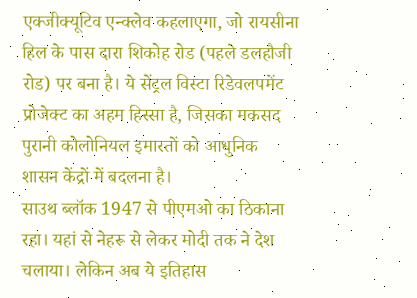एक्जीक्यूटिव एन्क्लेव कहलाएगा, जो रायसीना हिल के पास दारा शिकोह रोड (पहले डलहौजी रोड) पर बना है। ये सेंट्रल विस्टा रिडेवलपमेंट प्रोजेक्ट का अहम हिस्सा है, जिसका मकसद पुरानी कोलोनियल इमारतों को आधुनिक शासन केंद्रों में बदलना है।
साउथ ब्लॉक 1947 से पीएमओ का ठिकाना रहा। यहां से नेहरू से लेकर मोदी तक ने देश चलाया। लेकिन अब ये इतिहास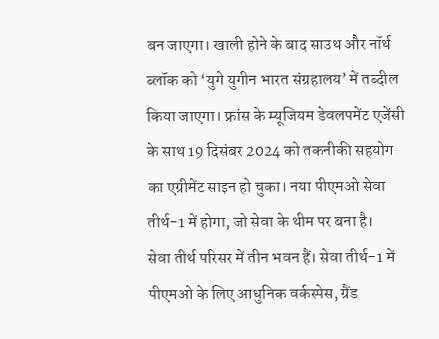बन जाएगा। खाली होने के बाद साउथ और नॉर्थ ब्लॉक को ‘युगे युगीन भारत संग्रहालय’ में तब्दील किया जाएगा। फ्रांस के म्यूजियम डेवलपमेंट एजेंसी के साथ 19 दिसंबर 2024 को तकनीकी सहयोग का एग्रीमेंट साइन हो चुका। नया पीएमओ सेवा तीर्थ-1 में होगा, जो सेवा के थीम पर बना है।
सेवा तीर्थ परिसर में तीन भवन हैं। सेवा तीर्थ-1 में पीएमओ के लिए आधुनिक वर्कस्पेस, ग्रैंड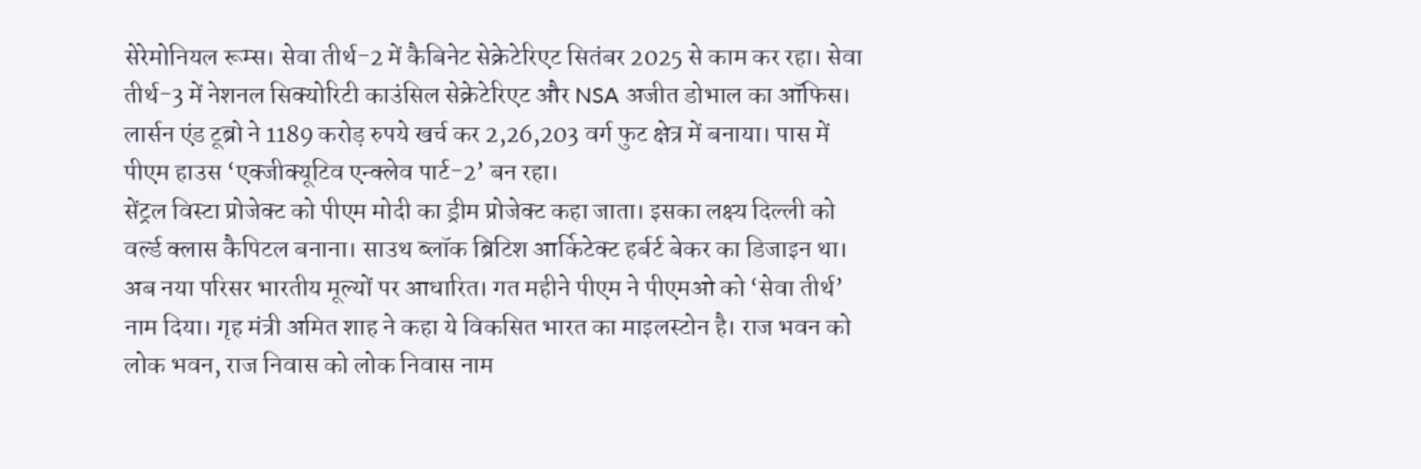सेरेमोनियल रूम्स। सेवा तीर्थ-2 में कैबिनेट सेक्रेटेरिएट सितंबर 2025 से काम कर रहा। सेवा तीर्थ-3 में नेशनल सिक्योरिटी काउंसिल सेक्रेटेरिएट और NSA अजीत डोभाल का ऑफिस। लार्सन एंड टूब्रो ने 1189 करोड़ रुपये खर्च कर 2,26,203 वर्ग फुट क्षेत्र में बनाया। पास में पीएम हाउस ‘एक्जीक्यूटिव एन्क्लेव पार्ट-2’ बन रहा।
सेंट्रल विस्टा प्रोजेक्ट को पीएम मोदी का ड्रीम प्रोजेक्ट कहा जाता। इसका लक्ष्य दिल्ली को वर्ल्ड क्लास कैपिटल बनाना। साउथ ब्लॉक ब्रिटिश आर्किटेक्ट हर्बर्ट बेकर का डिजाइन था। अब नया परिसर भारतीय मूल्यों पर आधारित। गत महीने पीएम ने पीएमओ को ‘सेवा तीर्थ’ नाम दिया। गृह मंत्री अमित शाह ने कहा ये विकसित भारत का माइलस्टोन है। राज भवन को लोक भवन, राज निवास को लोक निवास नाम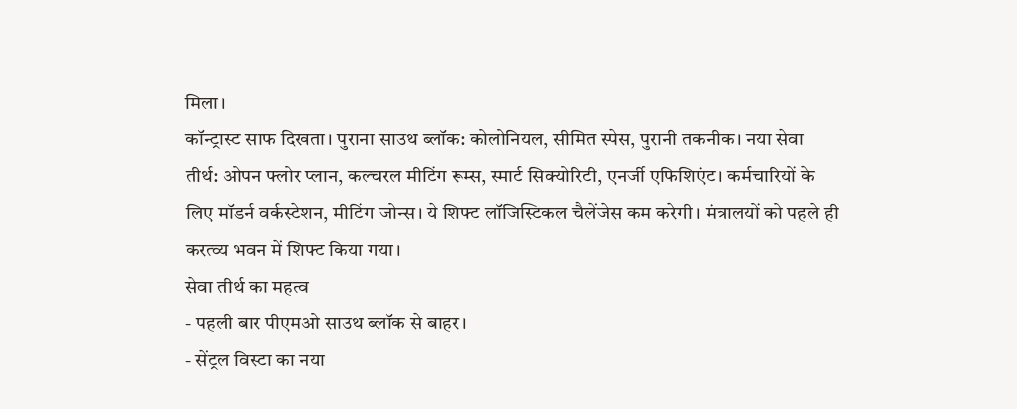मिला।
कॉन्ट्रास्ट साफ दिखता। पुराना साउथ ब्लॉक: कोलोनियल, सीमित स्पेस, पुरानी तकनीक। नया सेवा तीर्थ: ओपन फ्लोर प्लान, कल्चरल मीटिंग रूम्स, स्मार्ट सिक्योरिटी, एनर्जी एफिशिएंट। कर्मचारियों के लिए मॉडर्न वर्कस्टेशन, मीटिंग जोन्स। ये शिफ्ट लॉजिस्टिकल चैलेंजेस कम करेगी। मंत्रालयों को पहले ही करत्व्य भवन में शिफ्ट किया गया।
सेवा तीर्थ का महत्व
- पहली बार पीएमओ साउथ ब्लॉक से बाहर।
- सेंट्रल विस्टा का नया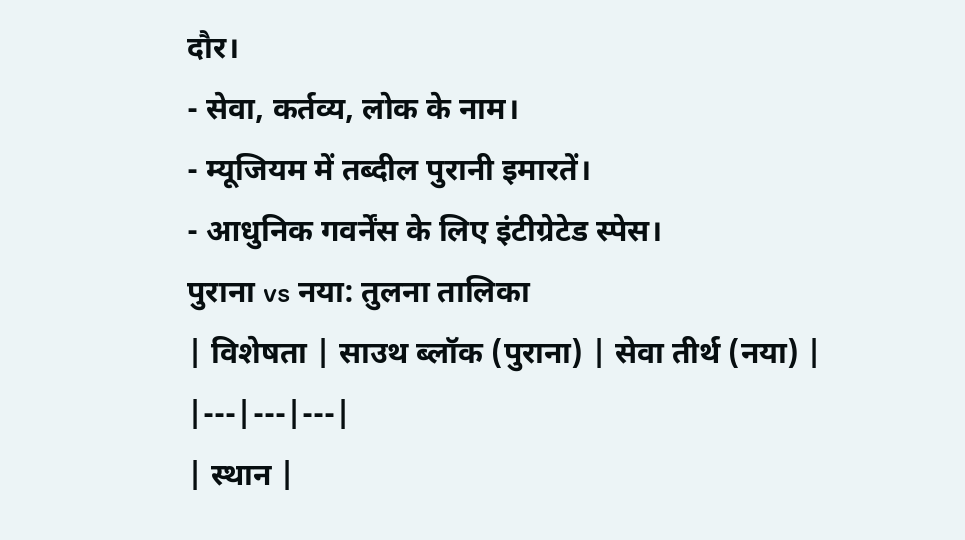दौर।
- सेवा, कर्तव्य, लोक के नाम।
- म्यूजियम में तब्दील पुरानी इमारतें।
- आधुनिक गवर्नेंस के लिए इंटीग्रेटेड स्पेस।
पुराना vs नया: तुलना तालिका
| विशेषता | साउथ ब्लॉक (पुराना) | सेवा तीर्थ (नया) |
|---|---|---|
| स्थान |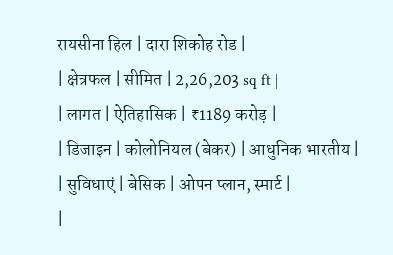रायसीना हिल | दारा शिकोह रोड |
| क्षेत्रफल | सीमित | 2,26,203 sq ft |
| लागत | ऐतिहासिक | ₹1189 करोड़ |
| डिजाइन | कोलोनियल (बेकर) | आधुनिक भारतीय |
| सुविधाएं | बेसिक | ओपन प्लान, स्मार्ट |
|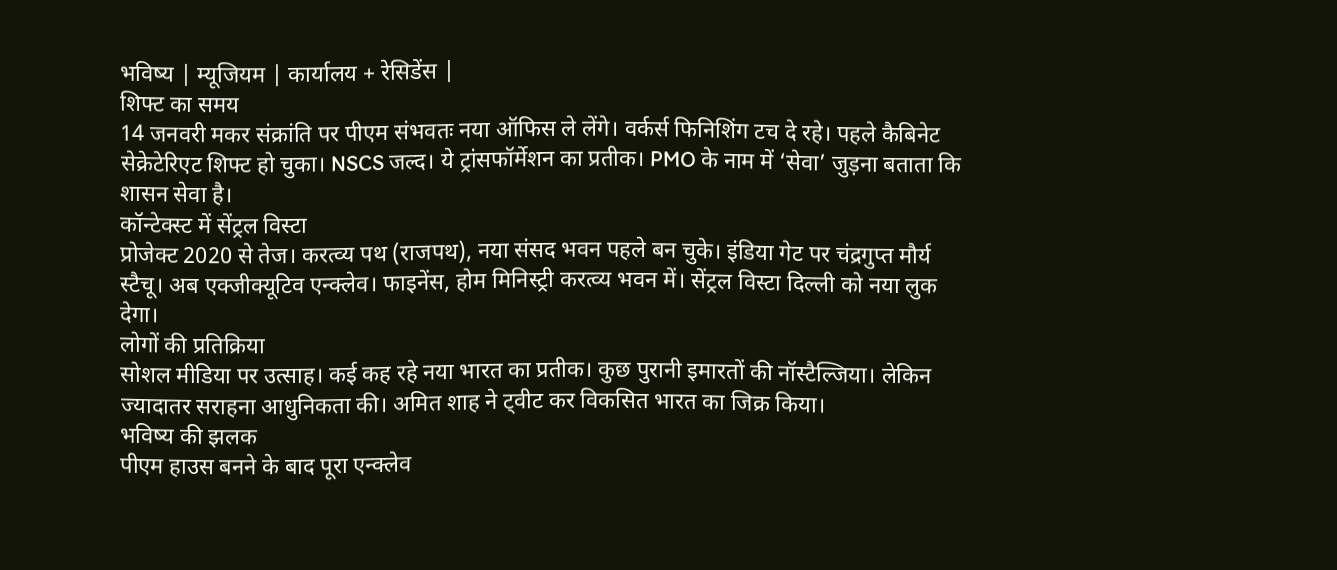भविष्य | म्यूजियम | कार्यालय + रेसिडेंस |
शिफ्ट का समय
14 जनवरी मकर संक्रांति पर पीएम संभवतः नया ऑफिस ले लेंगे। वर्कर्स फिनिशिंग टच दे रहे। पहले कैबिनेट सेक्रेटेरिएट शिफ्ट हो चुका। NSCS जल्द। ये ट्रांसफॉर्मेशन का प्रतीक। PMO के नाम में ‘सेवा’ जुड़ना बताता कि शासन सेवा है।
कॉन्टेक्स्ट में सेंट्रल विस्टा
प्रोजेक्ट 2020 से तेज। करत्व्य पथ (राजपथ), नया संसद भवन पहले बन चुके। इंडिया गेट पर चंद्रगुप्त मौर्य स्टैचू। अब एक्जीक्यूटिव एन्क्लेव। फाइनेंस, होम मिनिस्ट्री करत्व्य भवन में। सेंट्रल विस्टा दिल्ली को नया लुक देगा।
लोगों की प्रतिक्रिया
सोशल मीडिया पर उत्साह। कई कह रहे नया भारत का प्रतीक। कुछ पुरानी इमारतों की नॉस्टैल्जिया। लेकिन ज्यादातर सराहना आधुनिकता की। अमित शाह ने ट्वीट कर विकसित भारत का जिक्र किया।
भविष्य की झलक
पीएम हाउस बनने के बाद पूरा एन्क्लेव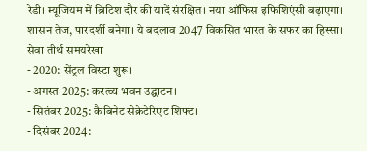रेडी। म्यूजियम में ब्रिटिश दौर की यादें संरक्षित। नया ऑफिस इफिशिएंसी बढ़ाएगा। शासन तेज, पारदर्शी बनेगा। ये बदलाव 2047 विकसित भारत के सफर का हिस्सा।
सेवा तीर्थ समयरेखा
- 2020: सेंट्रल विस्टा शुरू।
- अगस्त 2025: करत्व्य भवन उद्घाटन।
- सितंबर 2025: कैबिनेट सेक्रेटेरिएट शिफ्ट।
- दिसंबर 2024: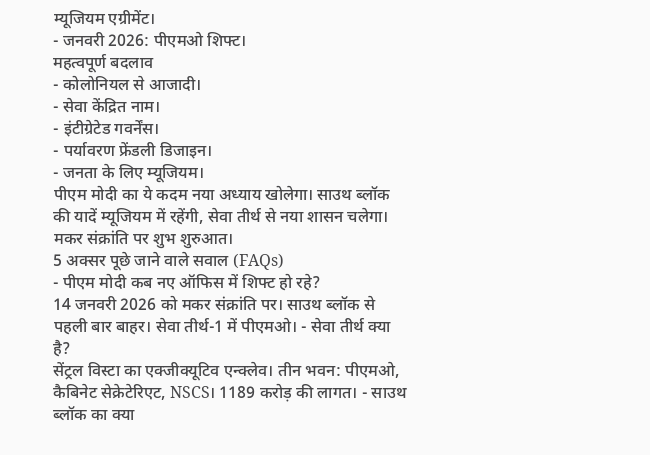म्यूजियम एग्रीमेंट।
- जनवरी 2026: पीएमओ शिफ्ट।
महत्वपूर्ण बदलाव
- कोलोनियल से आजादी।
- सेवा केंद्रित नाम।
- इंटीग्रेटेड गवर्नेंस।
- पर्यावरण फ्रेंडली डिजाइन।
- जनता के लिए म्यूजियम।
पीएम मोदी का ये कदम नया अध्याय खोलेगा। साउथ ब्लॉक की यादें म्यूजियम में रहेंगी, सेवा तीर्थ से नया शासन चलेगा। मकर संक्रांति पर शुभ शुरुआत।
5 अक्सर पूछे जाने वाले सवाल (FAQs)
- पीएम मोदी कब नए ऑफिस में शिफ्ट हो रहे?
14 जनवरी 2026 को मकर संक्रांति पर। साउथ ब्लॉक से पहली बार बाहर। सेवा तीर्थ-1 में पीएमओ। - सेवा तीर्थ क्या है?
सेंट्रल विस्टा का एक्जीक्यूटिव एन्क्लेव। तीन भवन: पीएमओ, कैबिनेट सेक्रेटेरिएट, NSCS। 1189 करोड़ की लागत। - साउथ ब्लॉक का क्या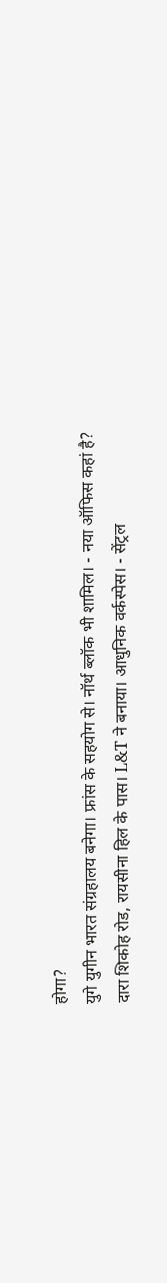होगा?
युगे युगीन भारत संग्रहालय बनेगा। फ्रांस के सहयोग से। नॉर्थ ब्लॉक भी शामिल। - नया ऑफिस कहां है?
दारा शिकोह रोड, रायसीना हिल के पास। L&T ने बनाया। आधुनिक वर्कस्पेस। - सेंट्रल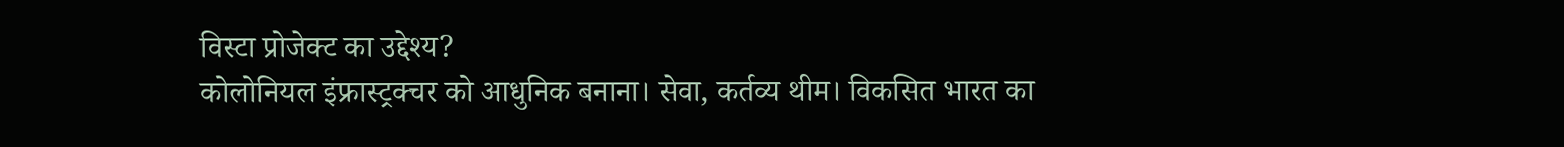विस्टा प्रोजेक्ट का उद्देश्य?
कोलोनियल इंफ्रास्ट्रक्चर को आधुनिक बनाना। सेवा, कर्तव्य थीम। विकसित भारत का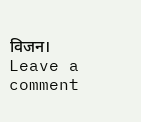विजन।
Leave a comment